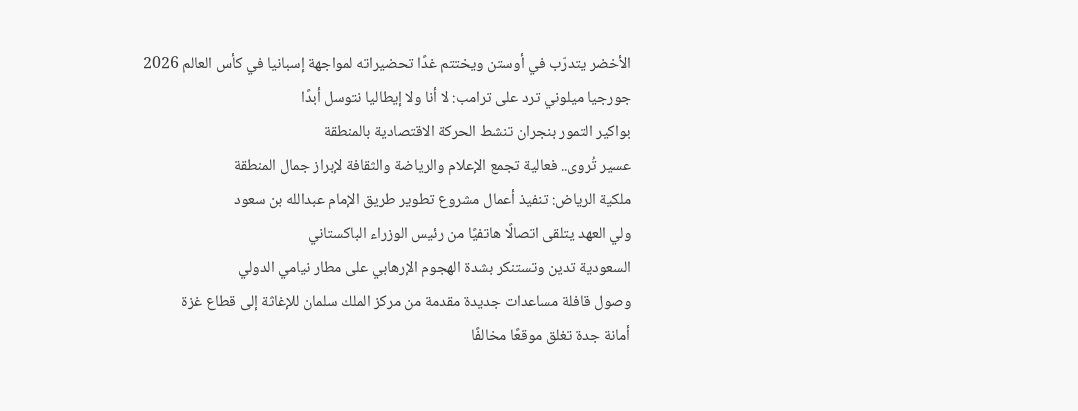الأخضر يتدرّب في أوستن ويختتم غدًا تحضيراته لمواجهة إسبانيا في كأس العالم 2026
جورجيا ميلوني ترد على ترامب: لا أنا ولا إيطاليا نتوسل أبدًا
بواكير التمور بنجران تنشط الحركة الاقتصادية بالمنطقة
عسير تُروى.. فعالية تجمع الإعلام والرياضة والثقافة لإبراز جمال المنطقة
ملكية الرياض: تنفيذ أعمال مشروع تطوير طريق الإمام عبدالله بن سعود
ولي العهد يتلقى اتصالًا هاتفيًا من رئيس الوزراء الباكستاني
السعودية تدين وتستنكر بشدة الهجوم الإرهابي على مطار نيامي الدولي
وصول قافلة مساعدات جديدة مقدمة من مركز الملك سلمان للإغاثة إلى قطاع غزة
أمانة جدة تغلق موقعًا مخالفًا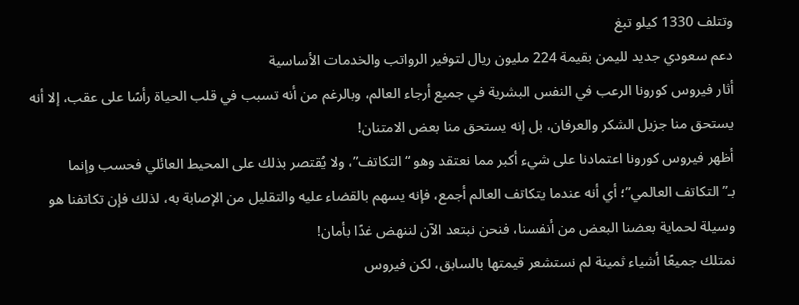وتتلف 1330 كيلو تبغ
دعم سعودي جديد لليمن بقيمة 224 مليون ريال لتوفير الرواتب والخدمات الأساسية
أثار فيروس كورونا الرعب في النفس البشرية في جميع أرجاء العالم، وبالرغم من أنه تسبب في قلب الحياة رأسًا على عقب، إلا أنه يستحق منا جزيل الشكر والعرفان، بل إنه يستحق منا بعض الامتنان!
أظهر فيروس كورونا اعتمادنا على شيء أكبر مما نعتقد وهو “التكاتف”، ولا يُقتصر بذلك على المحيط العائلي فحسب وإنما بـ”التكاتف العالمي”؛ أي أنه عندما يتكاتف العالم أجمع، فإنه يسهم بالقضاء عليه والتقليل من الإصابة به، لذلك فإن تكاتفنا هو وسيلة لحماية بعضنا البعض من أنفسنا، فنحن نبتعد الآن لننهض غدًا بأمان!
نمتلك جميعًا أشياء ثمينة لم نستشعر قيمتها بالسابق، لكن فيروس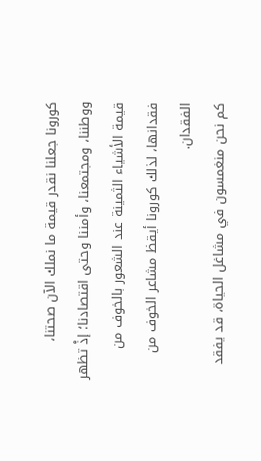كورونا جعلنا نقدر قيمة ما نملك الآن صحتنا، ووطننا، ومجتمعنا، وأمننا وحتى اقتصادنا؛ إذْ تظهر قيمة الأشياء الثمينة عند الشعور بالخوف من فقدانها، لذلك كورونا أيقظ مشاعر الخوف من الفقدان.
كم نحن منغمسون في مشاغل الحياة، قد يفقد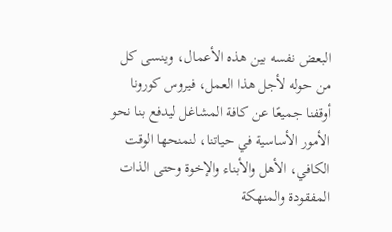البعض نفسه بين هذه الأعمال، وينسى كل من حوله لأجل هذا العمل، فيروس كورونا أوقفنا جميعًا عن كافة المشاغل ليدفع بنا نحو الأمور الأساسية في حياتنا، لنمنحها الوقت الكافي، الأهل والأبناء والإخوة وحتى الذات المفقودة والمنهكة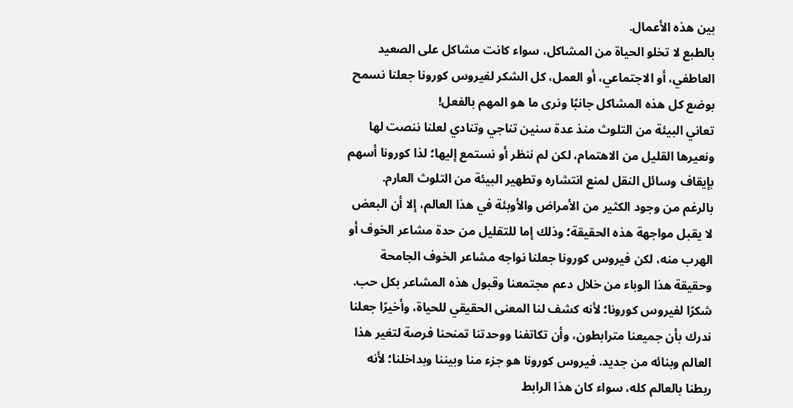بين هذه الأعمال.
بالطبع لا تخلو الحياة من المشاكل، سواء كانت مشاكل على الصعيد العاطفي، أو الاجتماعي، أو العمل، كل الشكر لفيروس كورونا جعلنا نسمح بوضع كل هذه المشاكل جانبًا ونرى ما هو المهم بالفعل!
تعاني البيئة من التلوث منذ عدة سنين تناجي وتنادي لعلنا ننصت لها ونعيرها القليل من الاهتمام، لكن لم ننظر أو نستمع إليها؛ لذا كورونا أسهم بإيقاف وسائل النقل لمنع انتشاره وتطهير البيئة من التلوث العارم.
بالرغم من وجود الكثير من الأمراض والأوبئة في هذا العالم، إلا أن البعض لا يقبل مواجهة هذه الحقيقة؛ وذلك إما للتقليل من حدة مشاعر الخوف أو الهرب منه، لكن فيروس كورونا جعلنا نواجه مشاعر الخوف الجامحة وحقيقة هذا الوباء من خلال دعم مجتمعنا وقبول هذه المشاعر بكل حب.
شكرًا لفيروس كورونا؛ لأنه كشف لنا المعنى الحقيقي للحياة، وأخيرًا جعلنا ندرك بأن جميعنا مترابطون، وأن تكاتفنا ووحدتنا تمنحنا فرصة لتغير هذا العالم وبنائه من جديد. فيروس كورونا هو جزء منا وبيننا وبداخلنا؛ لأنه ربطنا بالعالم كله، سواء كان هذا الرابط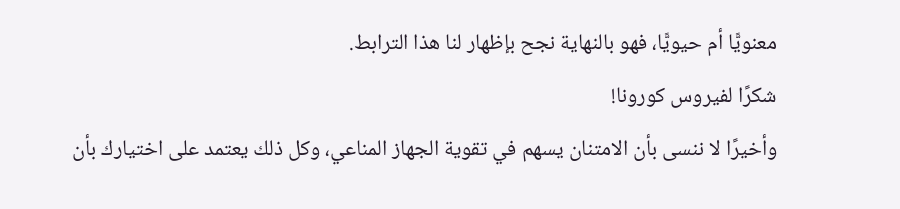معنويًّا أم حيويًّا، فهو بالنهاية نجح بإظهار لنا هذا الترابط.
شكرًا لفيروس كورونا!
وأخيرًا لا ننسى بأن الامتنان يسهم في تقوية الجهاز المناعي، وكل ذلك يعتمد على اختيارك بأن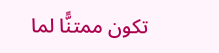تكون ممتنًّا لما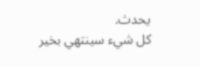يحدث.
كل شيء سينتهي بخير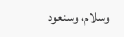وسلام، وسنعود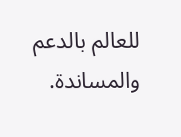للعالم بالدعم والمساندة.